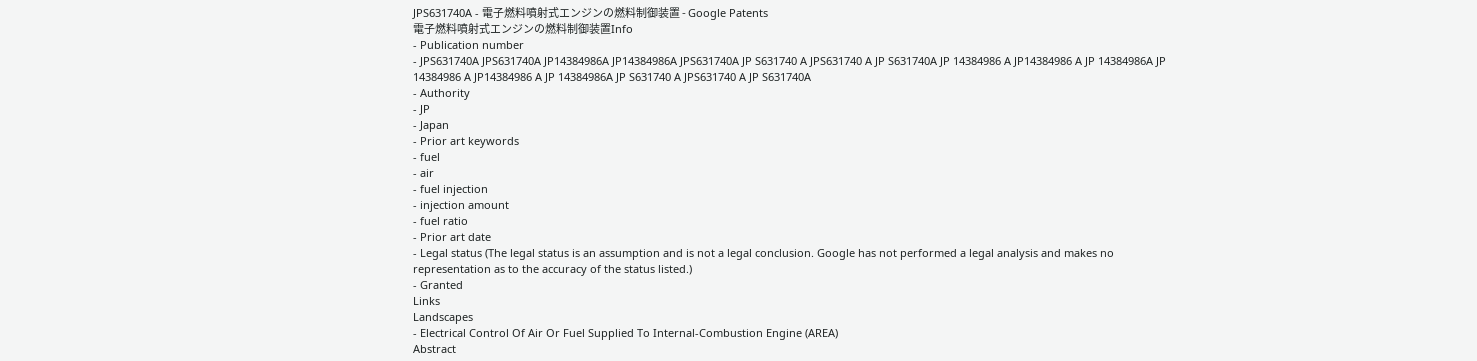JPS631740A - 電子燃料噴射式エンジンの燃料制御装置 - Google Patents
電子燃料噴射式エンジンの燃料制御装置Info
- Publication number
- JPS631740A JPS631740A JP14384986A JP14384986A JPS631740A JP S631740 A JPS631740 A JP S631740A JP 14384986 A JP14384986 A JP 14384986A JP 14384986 A JP14384986 A JP 14384986A JP S631740 A JPS631740 A JP S631740A
- Authority
- JP
- Japan
- Prior art keywords
- fuel
- air
- fuel injection
- injection amount
- fuel ratio
- Prior art date
- Legal status (The legal status is an assumption and is not a legal conclusion. Google has not performed a legal analysis and makes no representation as to the accuracy of the status listed.)
- Granted
Links
Landscapes
- Electrical Control Of Air Or Fuel Supplied To Internal-Combustion Engine (AREA)
Abstract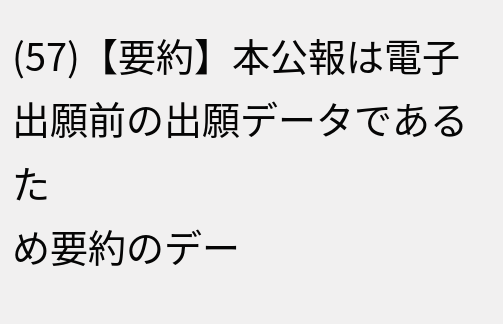(57)【要約】本公報は電子出願前の出願データであるた
め要約のデー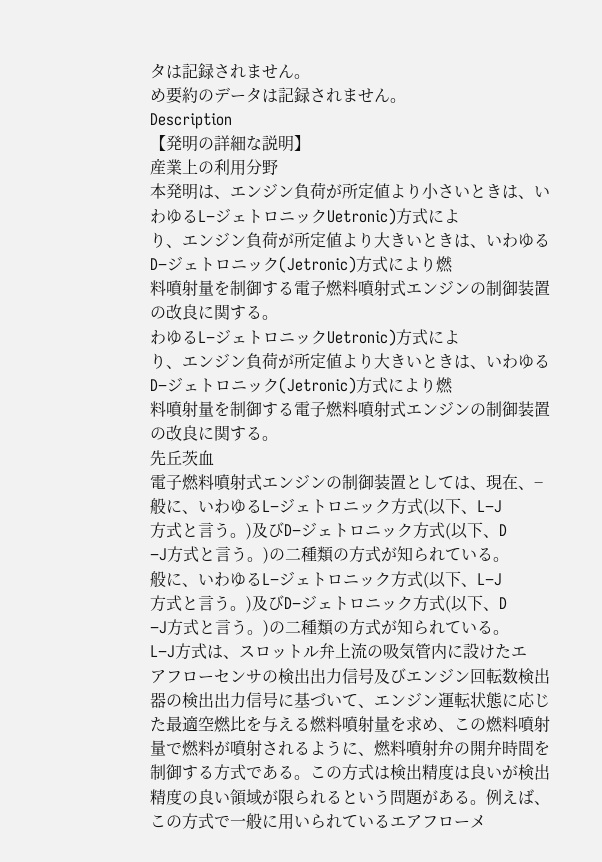タは記録されません。
め要約のデータは記録されません。
Description
【発明の詳細な説明】
産業上の利用分野
本発明は、エンジン負荷が所定値より小さいときは、い
わゆるL−ジェトロニックUetronic)方式によ
り、エンジン負荷が所定値より大きいときは、いわゆる
D−ジェトロニック(Jetronic)方式により燃
料噴射量を制御する電子燃料噴射式エンジンの制御装置
の改良に関する。
わゆるL−ジェトロニックUetronic)方式によ
り、エンジン負荷が所定値より大きいときは、いわゆる
D−ジェトロニック(Jetronic)方式により燃
料噴射量を制御する電子燃料噴射式エンジンの制御装置
の改良に関する。
先丘茨血
電子燃料噴射式エンジンの制御装置としては、現在、−
般に、いわゆるL−ジェトロニック方式(以下、L−J
方式と言う。)及びD−ジェトロニック方式(以下、D
−J方式と言う。)の二種類の方式が知られている。
般に、いわゆるL−ジェトロニック方式(以下、L−J
方式と言う。)及びD−ジェトロニック方式(以下、D
−J方式と言う。)の二種類の方式が知られている。
L−J方式は、スロットル弁上流の吸気管内に設けたエ
アフローセンサの検出出力信号及びエンジン回転数検出
器の検出出力信号に基づいて、エンジン運転状態に応じ
た最適空燃比を与える燃料噴射量を求め、この燃料噴射
量で燃料が噴射されるように、燃料噴射弁の開弁時間を
制御する方式である。この方式は検出精度は良いが検出
精度の良い領域が限られるという問題がある。例えば、
この方式で一般に用いられているエアフローメ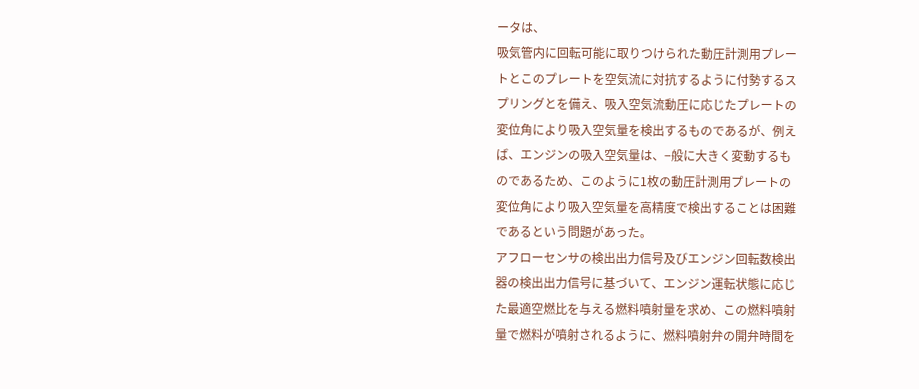ータは、
吸気管内に回転可能に取りつけられた動圧計測用プレー
トとこのプレートを空気流に対抗するように付勢するス
プリングとを備え、吸入空気流動圧に応じたプレートの
変位角により吸入空気量を検出するものであるが、例え
ば、エンジンの吸入空気量は、−般に大きく変動するも
のであるため、このように1枚の動圧計測用プレートの
変位角により吸入空気量を高精度で検出することは困難
であるという問題があった。
アフローセンサの検出出力信号及びエンジン回転数検出
器の検出出力信号に基づいて、エンジン運転状態に応じ
た最適空燃比を与える燃料噴射量を求め、この燃料噴射
量で燃料が噴射されるように、燃料噴射弁の開弁時間を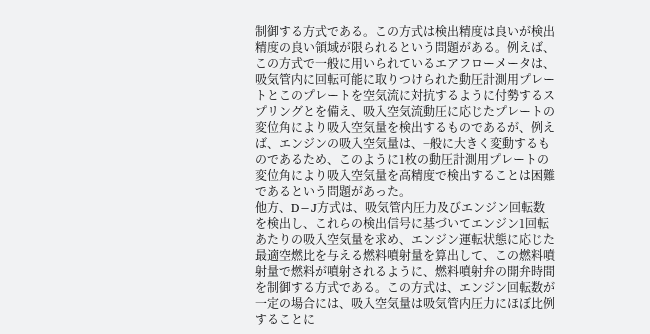制御する方式である。この方式は検出精度は良いが検出
精度の良い領域が限られるという問題がある。例えば、
この方式で一般に用いられているエアフローメータは、
吸気管内に回転可能に取りつけられた動圧計測用プレー
トとこのプレートを空気流に対抗するように付勢するス
プリングとを備え、吸入空気流動圧に応じたプレートの
変位角により吸入空気量を検出するものであるが、例え
ば、エンジンの吸入空気量は、−般に大きく変動するも
のであるため、このように1枚の動圧計測用プレートの
変位角により吸入空気量を高精度で検出することは困難
であるという問題があった。
他方、D−J方式は、吸気管内圧力及びエンジン回転数
を検出し、これらの検出信号に基づいてエンジン1回転
あたりの吸入空気量を求め、エンジン運転状態に応じた
最適空燃比を与える燃料噴射量を算出して、この燃料噴
射量で燃料が噴射されるように、燃料噴射弁の開弁時間
を制御する方式である。この方式は、エンジン回転数が
一定の場合には、吸入空気量は吸気管内圧力にほぼ比例
することに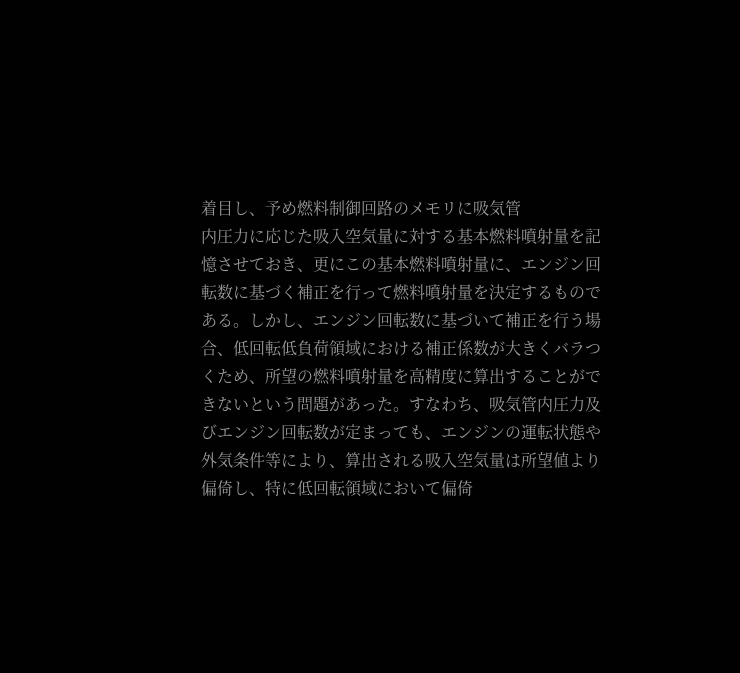着目し、予め燃料制御回路のメモリに吸気管
内圧力に応じた吸入空気量に対する基本燃料噴射量を記
憶させておき、更にこの基本燃料噴射量に、エンジン回
転数に基づく補正を行って燃料噴射量を決定するもので
ある。しかし、エンジン回転数に基づいて補正を行う場
合、低回転低負荷領域における補正係数が大きくバラつ
くため、所望の燃料噴射量を高精度に算出することがで
きないという問題があった。すなわち、吸気管内圧力及
びエンジン回転数が定まっても、エンジンの運転状態や
外気条件等により、算出される吸入空気量は所望値より
偏倚し、特に低回転領域において偏倚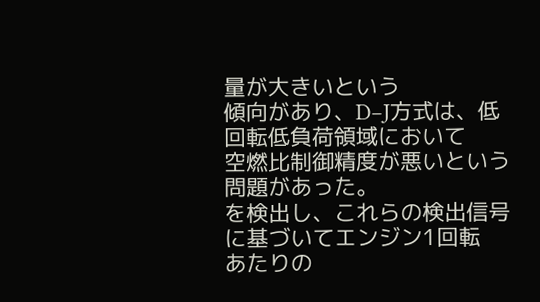量が大きいという
傾向があり、D−J方式は、低回転低負荷領域において
空燃比制御精度が悪いという問題があった。
を検出し、これらの検出信号に基づいてエンジン1回転
あたりの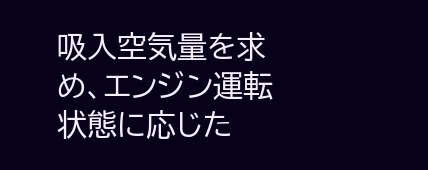吸入空気量を求め、エンジン運転状態に応じた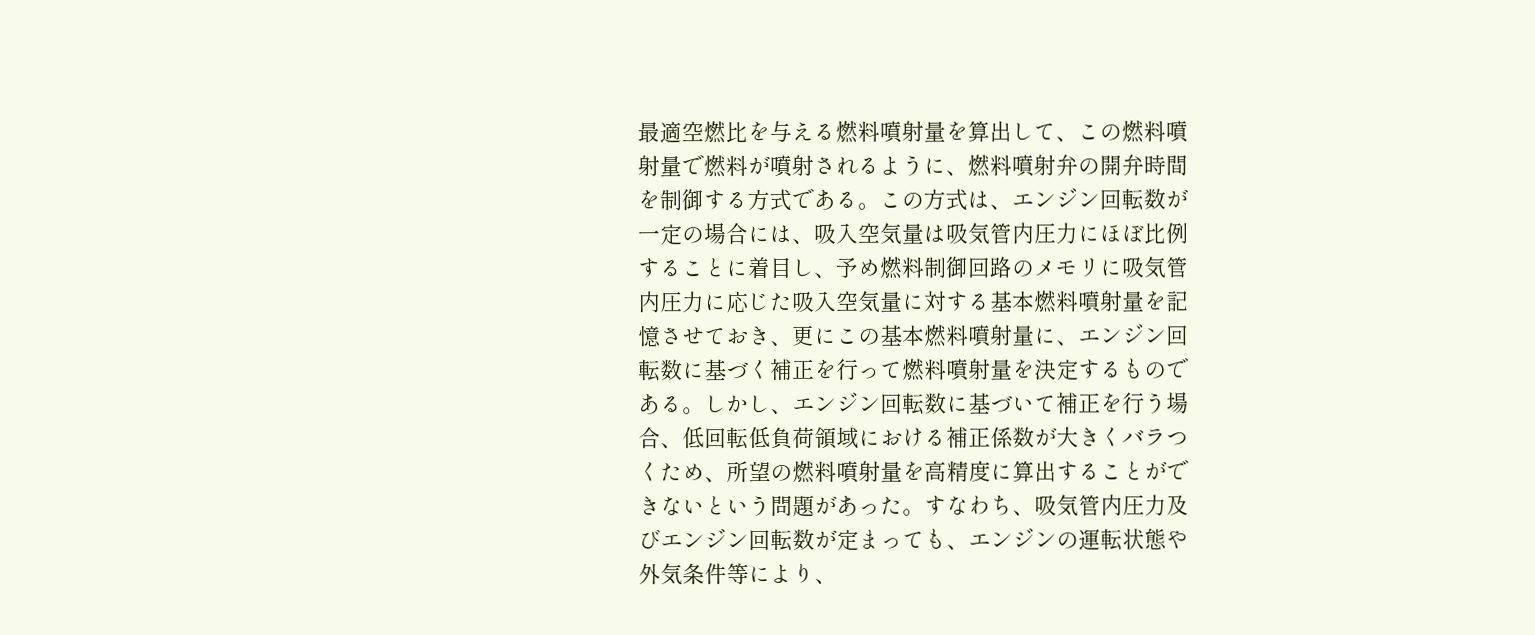最適空燃比を与える燃料噴射量を算出して、この燃料噴
射量で燃料が噴射されるように、燃料噴射弁の開弁時間
を制御する方式である。この方式は、エンジン回転数が
一定の場合には、吸入空気量は吸気管内圧力にほぼ比例
することに着目し、予め燃料制御回路のメモリに吸気管
内圧力に応じた吸入空気量に対する基本燃料噴射量を記
憶させておき、更にこの基本燃料噴射量に、エンジン回
転数に基づく補正を行って燃料噴射量を決定するもので
ある。しかし、エンジン回転数に基づいて補正を行う場
合、低回転低負荷領域における補正係数が大きくバラつ
くため、所望の燃料噴射量を高精度に算出することがで
きないという問題があった。すなわち、吸気管内圧力及
びエンジン回転数が定まっても、エンジンの運転状態や
外気条件等により、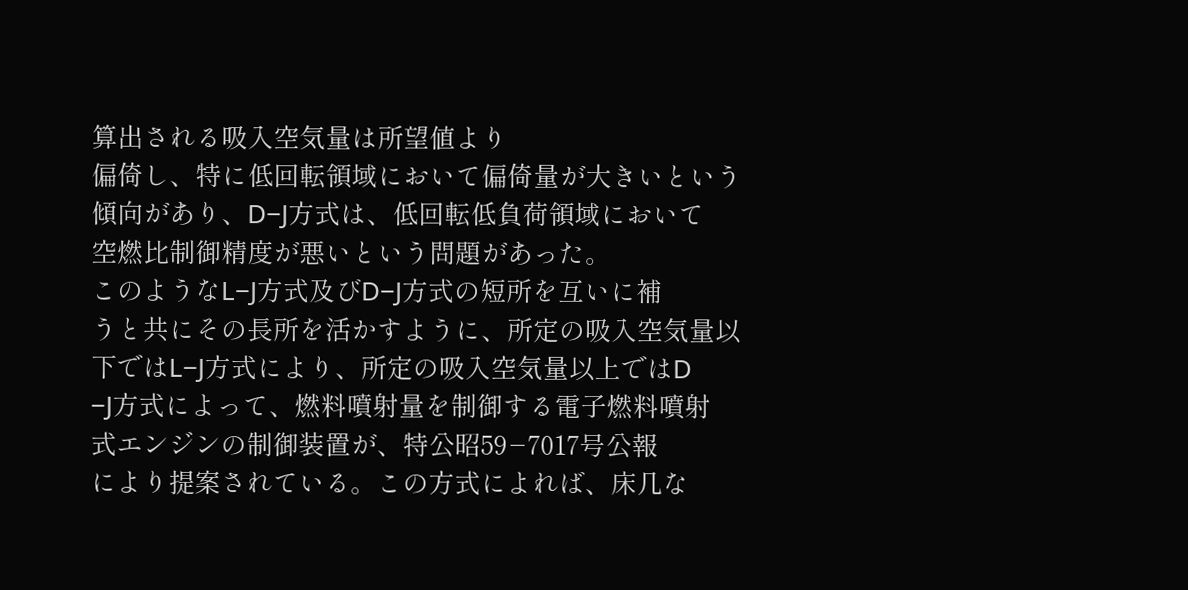算出される吸入空気量は所望値より
偏倚し、特に低回転領域において偏倚量が大きいという
傾向があり、D−J方式は、低回転低負荷領域において
空燃比制御精度が悪いという問題があった。
このようなL−J方式及びD−J方式の短所を互いに補
うと共にその長所を活かすように、所定の吸入空気量以
下ではL−J方式により、所定の吸入空気量以上ではD
−J方式によって、燃料噴射量を制御する電子燃料噴射
式エンジンの制御装置が、特公昭59−7017号公報
により提案されている。この方式によれば、床几な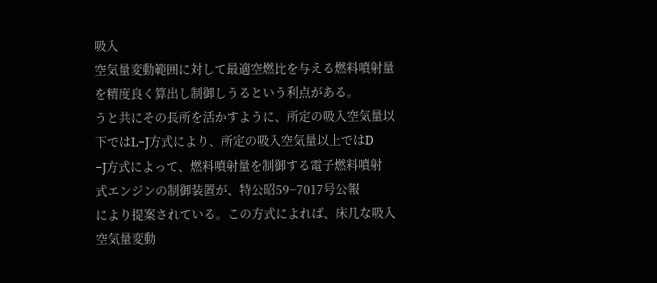吸入
空気量変動範囲に対して最適空燃比を与える燃料噴射量
を精度良く算出し制御しうるという利点がある。
うと共にその長所を活かすように、所定の吸入空気量以
下ではL−J方式により、所定の吸入空気量以上ではD
−J方式によって、燃料噴射量を制御する電子燃料噴射
式エンジンの制御装置が、特公昭59−7017号公報
により提案されている。この方式によれば、床几な吸入
空気量変動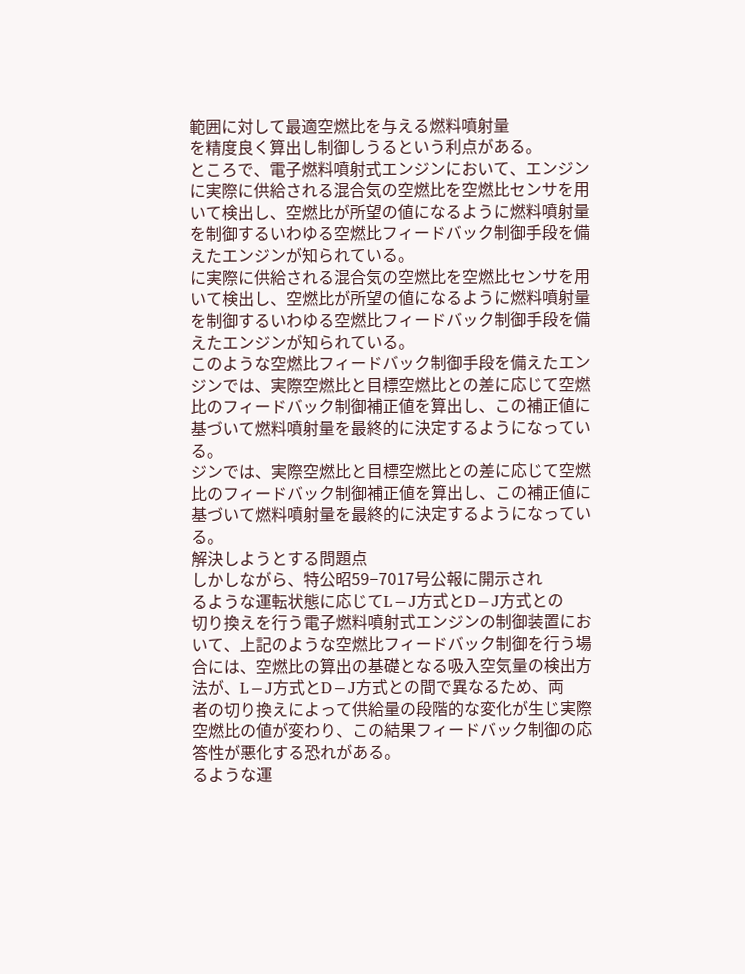範囲に対して最適空燃比を与える燃料噴射量
を精度良く算出し制御しうるという利点がある。
ところで、電子燃料噴射式エンジンにおいて、エンジン
に実際に供給される混合気の空燃比を空燃比センサを用
いて検出し、空燃比が所望の値になるように燃料噴射量
を制御するいわゆる空燃比フィードバック制御手段を備
えたエンジンが知られている。
に実際に供給される混合気の空燃比を空燃比センサを用
いて検出し、空燃比が所望の値になるように燃料噴射量
を制御するいわゆる空燃比フィードバック制御手段を備
えたエンジンが知られている。
このような空燃比フィードバック制御手段を備えたエン
ジンでは、実際空燃比と目標空燃比との差に応じて空燃
比のフィードバック制御補正値を算出し、この補正値に
基づいて燃料噴射量を最終的に決定するようになってい
る。
ジンでは、実際空燃比と目標空燃比との差に応じて空燃
比のフィードバック制御補正値を算出し、この補正値に
基づいて燃料噴射量を最終的に決定するようになってい
る。
解決しようとする問題点
しかしながら、特公昭59−7017号公報に開示され
るような運転状態に応じてL−J方式とD−J方式との
切り換えを行う電子燃料噴射式エンジンの制御装置にお
いて、上記のような空燃比フィードバック制御を行う場
合には、空燃比の算出の基礎となる吸入空気量の検出方
法が、L−J方式とD−J方式との間で異なるため、両
者の切り換えによって供給量の段階的な変化が生じ実際
空燃比の値が変わり、この結果フィードバック制御の応
答性が悪化する恐れがある。
るような運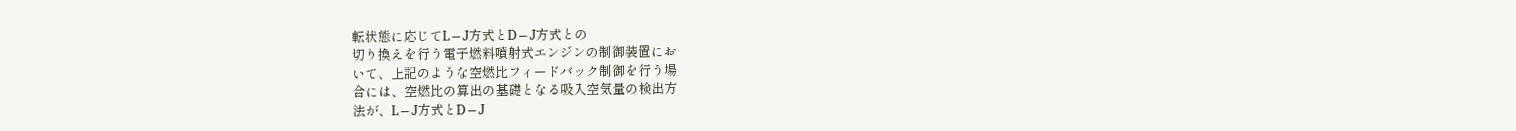転状態に応じてL−J方式とD−J方式との
切り換えを行う電子燃料噴射式エンジンの制御装置にお
いて、上記のような空燃比フィードバック制御を行う場
合には、空燃比の算出の基礎となる吸入空気量の検出方
法が、L−J方式とD−J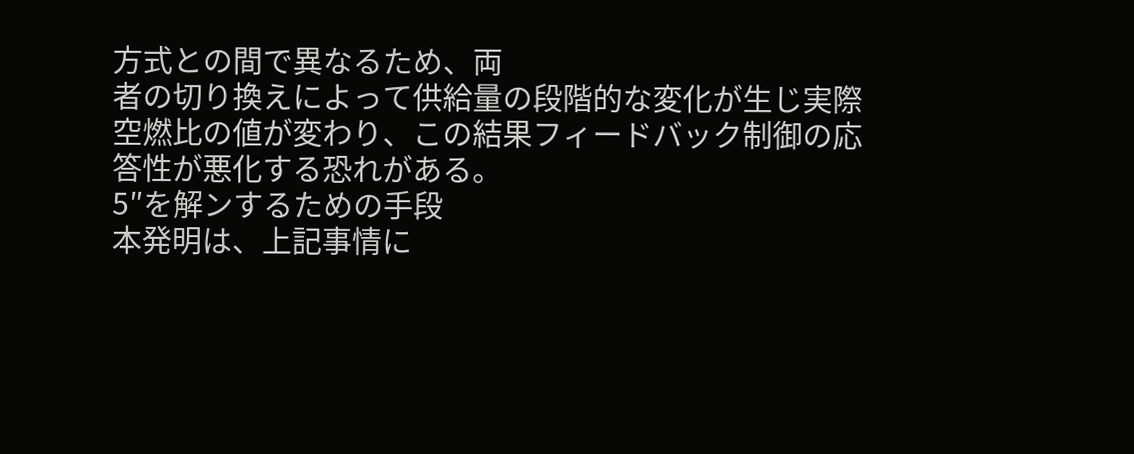方式との間で異なるため、両
者の切り換えによって供給量の段階的な変化が生じ実際
空燃比の値が変わり、この結果フィードバック制御の応
答性が悪化する恐れがある。
5″を解ンするための手段
本発明は、上記事情に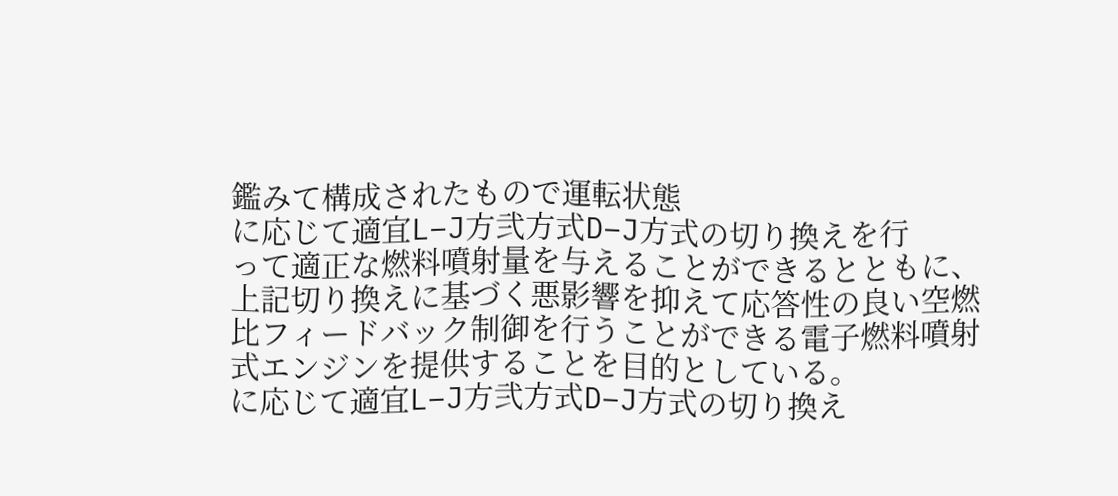鑑みて構成されたもので運転状態
に応じて適宜L−J方弐方式D−J方式の切り換えを行
って適正な燃料噴射量を与えることができるとともに、
上記切り換えに基づく悪影響を抑えて応答性の良い空燃
比フィードバック制御を行うことができる電子燃料噴射
式エンジンを提供することを目的としている。
に応じて適宜L−J方弐方式D−J方式の切り換え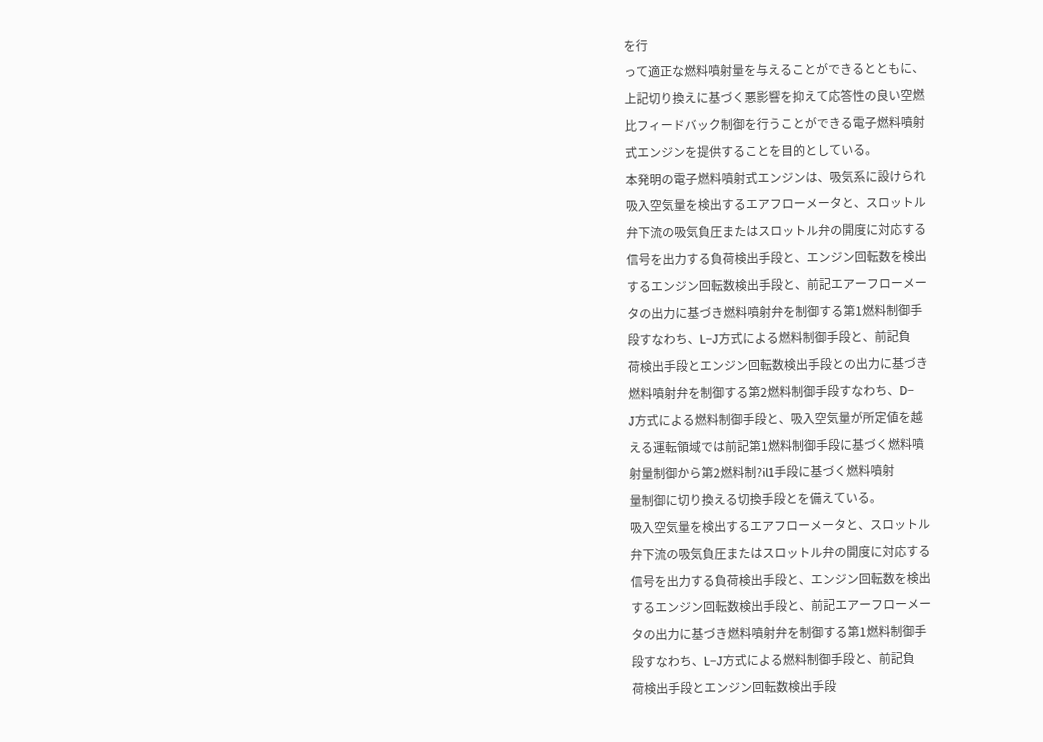を行
って適正な燃料噴射量を与えることができるとともに、
上記切り換えに基づく悪影響を抑えて応答性の良い空燃
比フィードバック制御を行うことができる電子燃料噴射
式エンジンを提供することを目的としている。
本発明の電子燃料噴射式エンジンは、吸気系に設けられ
吸入空気量を検出するエアフローメータと、スロットル
弁下流の吸気負圧またはスロットル弁の開度に対応する
信号を出力する負荷検出手段と、エンジン回転数を検出
するエンジン回転数検出手段と、前記エアーフローメー
タの出力に基づき燃料噴射弁を制御する第1燃料制御手
段すなわち、L−J方式による燃料制御手段と、前記負
荷検出手段とエンジン回転数検出手段との出力に基づき
燃料噴射弁を制御する第2燃料制御手段すなわち、D−
J方式による燃料制御手段と、吸入空気量が所定値を越
える運転領域では前記第1燃料制御手段に基づく燃料噴
射量制御から第2燃料制?il1手段に基づく燃料噴射
量制御に切り換える切換手段とを備えている。
吸入空気量を検出するエアフローメータと、スロットル
弁下流の吸気負圧またはスロットル弁の開度に対応する
信号を出力する負荷検出手段と、エンジン回転数を検出
するエンジン回転数検出手段と、前記エアーフローメー
タの出力に基づき燃料噴射弁を制御する第1燃料制御手
段すなわち、L−J方式による燃料制御手段と、前記負
荷検出手段とエンジン回転数検出手段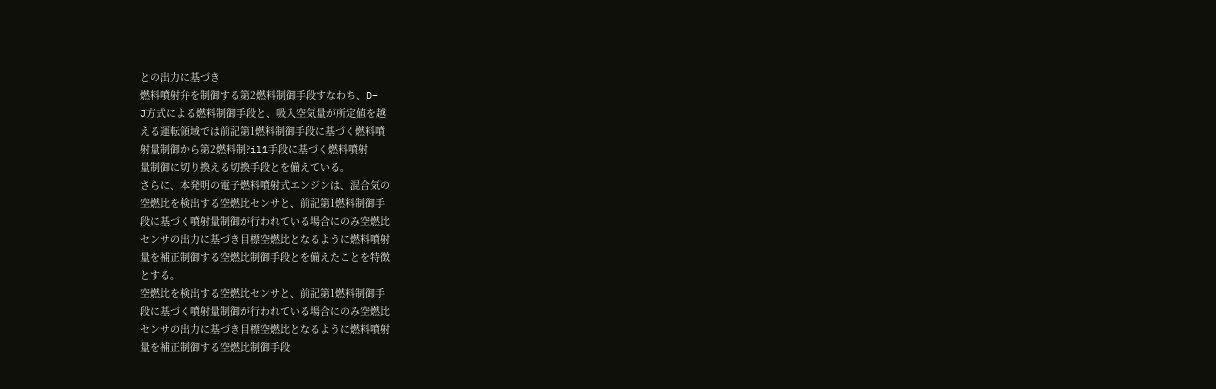との出力に基づき
燃料噴射弁を制御する第2燃料制御手段すなわち、D−
J方式による燃料制御手段と、吸入空気量が所定値を越
える運転領域では前記第1燃料制御手段に基づく燃料噴
射量制御から第2燃料制?il1手段に基づく燃料噴射
量制御に切り換える切換手段とを備えている。
さらに、本発明の電子燃料噴射式エンジンは、混合気の
空燃比を検出する空燃比センサと、前記第1燃料制御手
段に基づく噴射量制御が行われている場合にのみ空燃比
センサの出力に基づき目標空燃比となるように燃料噴射
量を補正制御する空燃比制御手段とを備えたことを特徴
とする。
空燃比を検出する空燃比センサと、前記第1燃料制御手
段に基づく噴射量制御が行われている場合にのみ空燃比
センサの出力に基づき目標空燃比となるように燃料噴射
量を補正制御する空燃比制御手段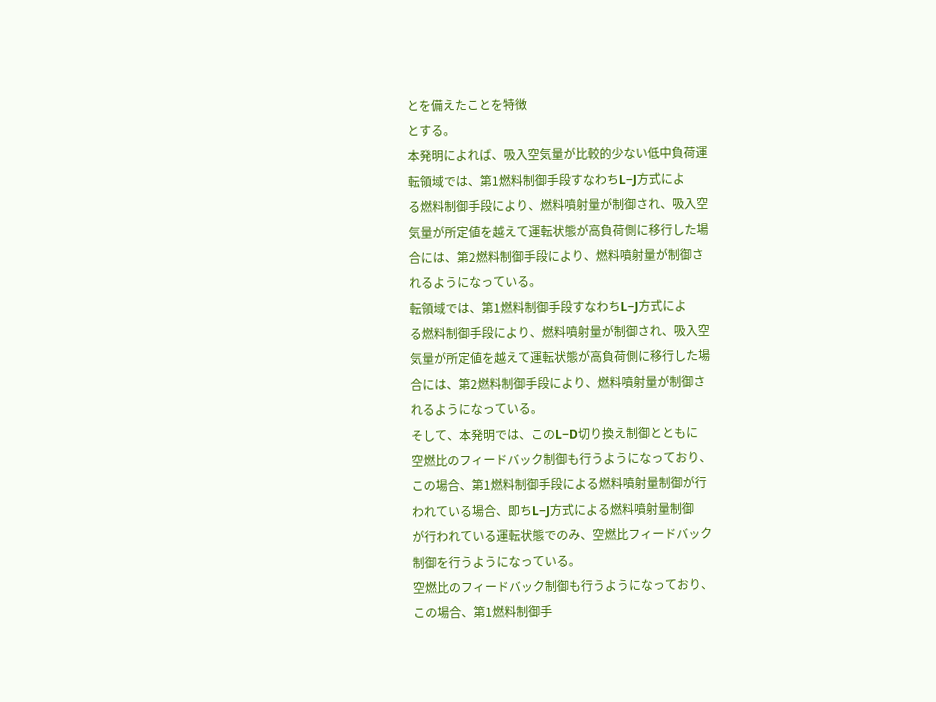とを備えたことを特徴
とする。
本発明によれば、吸入空気量が比較的少ない低中負荷運
転領域では、第1燃料制御手段すなわちL−J方式によ
る燃料制御手段により、燃料噴射量が制御され、吸入空
気量が所定値を越えて運転状態が高負荷側に移行した場
合には、第2燃料制御手段により、燃料噴射量が制御さ
れるようになっている。
転領域では、第1燃料制御手段すなわちL−J方式によ
る燃料制御手段により、燃料噴射量が制御され、吸入空
気量が所定値を越えて運転状態が高負荷側に移行した場
合には、第2燃料制御手段により、燃料噴射量が制御さ
れるようになっている。
そして、本発明では、このL−D切り換え制御とともに
空燃比のフィードバック制御も行うようになっており、
この場合、第1燃料制御手段による燃料噴射量制御が行
われている場合、即ちL−J方式による燃料噴射量制御
が行われている運転状態でのみ、空燃比フィードバック
制御を行うようになっている。
空燃比のフィードバック制御も行うようになっており、
この場合、第1燃料制御手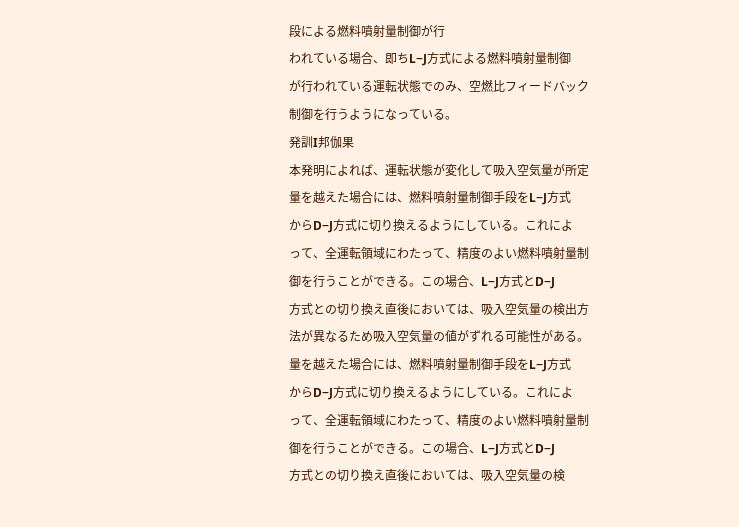段による燃料噴射量制御が行
われている場合、即ちL−J方式による燃料噴射量制御
が行われている運転状態でのみ、空燃比フィードバック
制御を行うようになっている。
発訓I邦伽果
本発明によれば、運転状態が変化して吸入空気量が所定
量を越えた場合には、燃料噴射量制御手段をL−J方式
からD−J方式に切り換えるようにしている。これによ
って、全運転領域にわたって、精度のよい燃料噴射量制
御を行うことができる。この場合、L−J方式とD−J
方式との切り換え直後においては、吸入空気量の検出方
法が異なるため吸入空気量の値がずれる可能性がある。
量を越えた場合には、燃料噴射量制御手段をL−J方式
からD−J方式に切り換えるようにしている。これによ
って、全運転領域にわたって、精度のよい燃料噴射量制
御を行うことができる。この場合、L−J方式とD−J
方式との切り換え直後においては、吸入空気量の検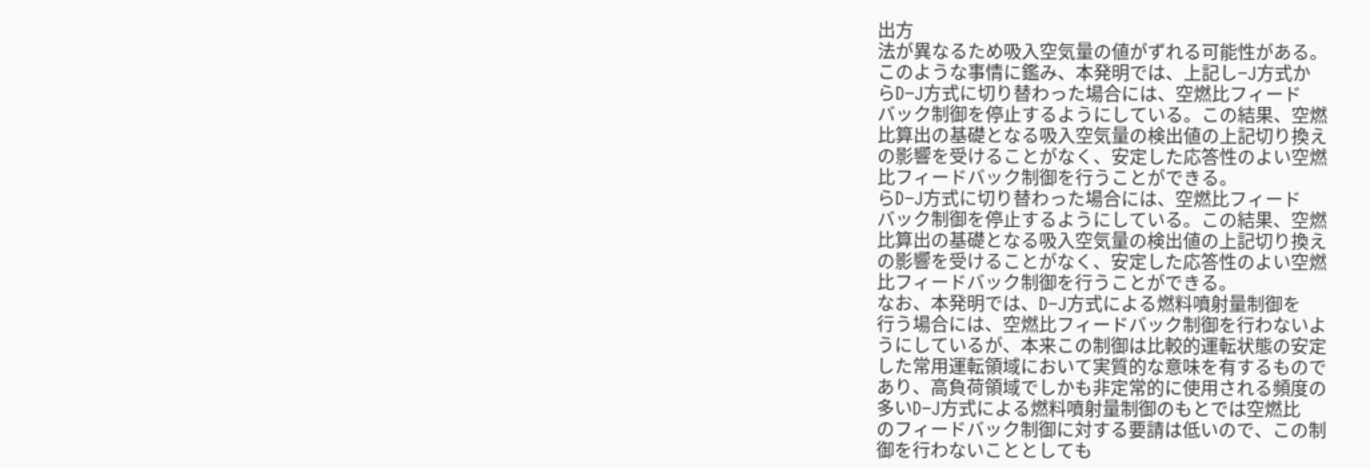出方
法が異なるため吸入空気量の値がずれる可能性がある。
このような事情に鑑み、本発明では、上記し−J方式か
らD−J方式に切り替わった場合には、空燃比フィード
バック制御を停止するようにしている。この結果、空燃
比算出の基礎となる吸入空気量の検出値の上記切り換え
の影響を受けることがなく、安定した応答性のよい空燃
比フィードバック制御を行うことができる。
らD−J方式に切り替わった場合には、空燃比フィード
バック制御を停止するようにしている。この結果、空燃
比算出の基礎となる吸入空気量の検出値の上記切り換え
の影響を受けることがなく、安定した応答性のよい空燃
比フィードバック制御を行うことができる。
なお、本発明では、D−J方式による燃料噴射量制御を
行う場合には、空燃比フィードバック制御を行わないよ
うにしているが、本来この制御は比較的運転状態の安定
した常用運転領域において実質的な意味を有するもので
あり、高負荷領域でしかも非定常的に使用される頻度の
多いD−J方式による燃料噴射量制御のもとでは空燃比
のフィードバック制御に対する要請は低いので、この制
御を行わないこととしても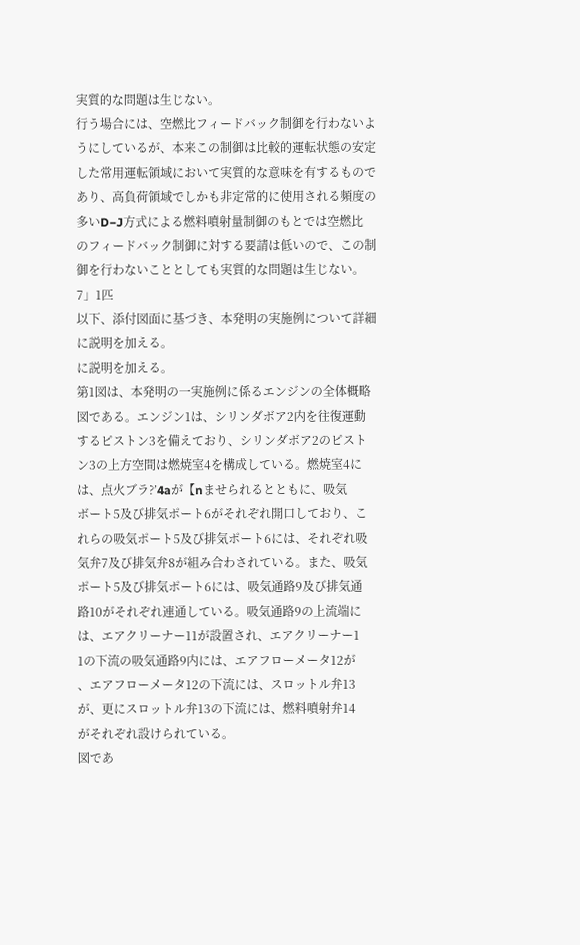実質的な問題は生じない。
行う場合には、空燃比フィードバック制御を行わないよ
うにしているが、本来この制御は比較的運転状態の安定
した常用運転領域において実質的な意味を有するもので
あり、高負荷領域でしかも非定常的に使用される頻度の
多いD−J方式による燃料噴射量制御のもとでは空燃比
のフィードバック制御に対する要請は低いので、この制
御を行わないこととしても実質的な問題は生じない。
7」1匹
以下、添付図面に基づき、本発明の実施例について詳細
に説明を加える。
に説明を加える。
第1図は、本発明の一実施例に係るエンジンの全体概略
図である。エンジン1は、シリンダボア2内を往復運動
するピストン3を備えており、シリンダボア2のピスト
ン3の上方空間は燃焼室4を構成している。燃焼室4に
は、点火ブラ?’4aが【nませられるとともに、吸気
ボート5及び排気ポート6がそれぞれ開口しており、こ
れらの吸気ポート5及び排気ポート6には、それぞれ吸
気弁7及び排気弁8が組み合わされている。また、吸気
ポート5及び排気ポート6には、吸気通路9及び排気通
路10がそれぞれ連通している。吸気通路9の上流端に
は、エアクリーナー11が設置され、エアクリーナー1
1の下流の吸気通路9内には、エアフローメータ12が
、エアフローメータ12の下流には、スロットル弁13
が、更にスロットル弁13の下流には、燃料噴射弁14
がそれぞれ設けられている。
図であ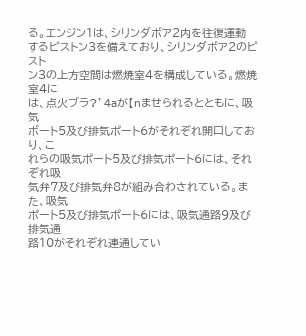る。エンジン1は、シリンダボア2内を往復運動
するピストン3を備えており、シリンダボア2のピスト
ン3の上方空間は燃焼室4を構成している。燃焼室4に
は、点火ブラ?’4aが【nませられるとともに、吸気
ボート5及び排気ポート6がそれぞれ開口しており、こ
れらの吸気ポート5及び排気ポート6には、それぞれ吸
気弁7及び排気弁8が組み合わされている。また、吸気
ポート5及び排気ポート6には、吸気通路9及び排気通
路10がそれぞれ連通してい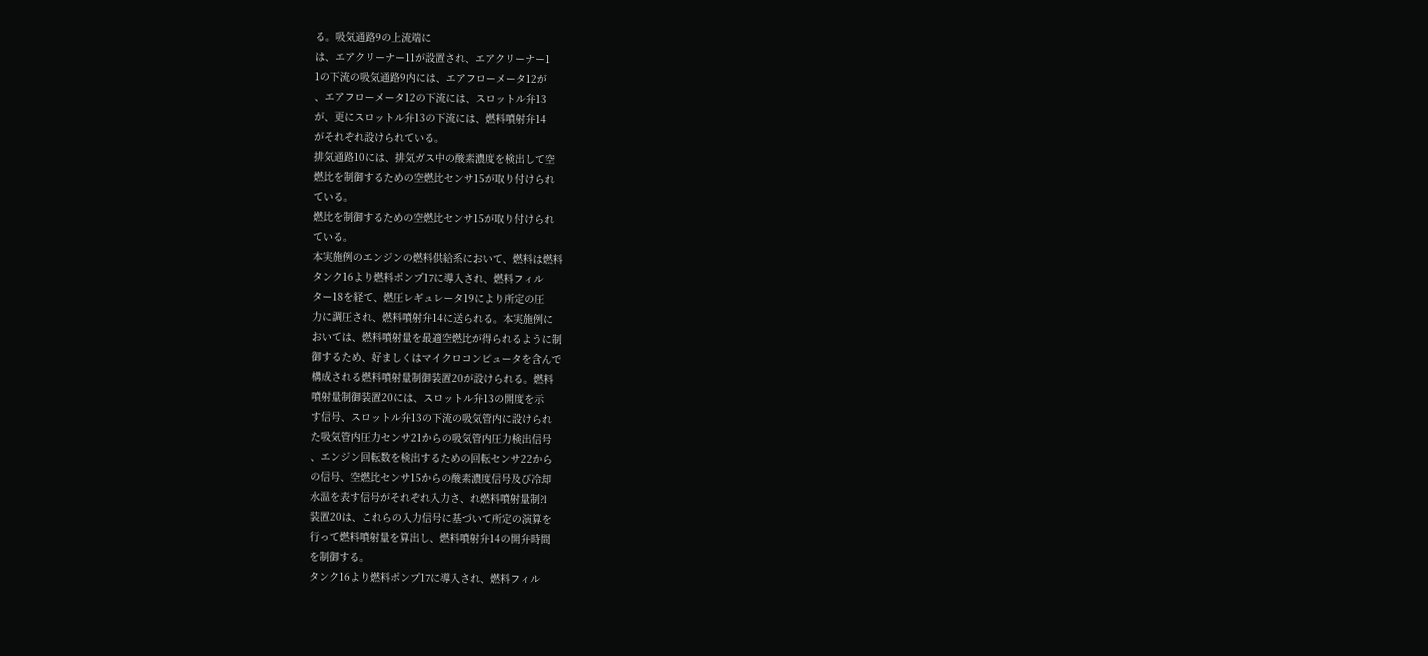る。吸気通路9の上流端に
は、エアクリーナー11が設置され、エアクリーナー1
1の下流の吸気通路9内には、エアフローメータ12が
、エアフローメータ12の下流には、スロットル弁13
が、更にスロットル弁13の下流には、燃料噴射弁14
がそれぞれ設けられている。
排気通路10には、排気ガス中の酸素濃度を検出して空
燃比を制御するための空燃比センサ15が取り付けられ
ている。
燃比を制御するための空燃比センサ15が取り付けられ
ている。
本実施例のエンジンの燃料供給系において、燃料は燃料
タンク16より燃料ポンプ17に導入され、燃料フィル
ター18を経て、燃圧レギュレータ19により所定の圧
力に調圧され、燃料噴射弁14に送られる。本実施例に
おいては、燃料噴射量を最適空燃比が得られるように制
御するため、好ましくはマイクロコンピュータを含んで
構成される燃料噴射量制御装置20が設けられる。燃料
噴射量制御装置20には、スロットル弁13の開度を示
す信号、スロットル弁13の下流の吸気管内に設けられ
た吸気管内圧力センサ21からの吸気管内圧力検出信号
、エンジン回転数を検出するための回転センサ22から
の信号、空燃比センサ15からの酸素濃度信号及び冷却
水温を表す信号がそれぞれ入力さ、れ燃料噴射量制?l
装置20は、これらの入力信号に基づいて所定の演算を
行って燃料噴射量を算出し、燃料噴射弁14の開弁時間
を制御する。
タンク16より燃料ポンプ17に導入され、燃料フィル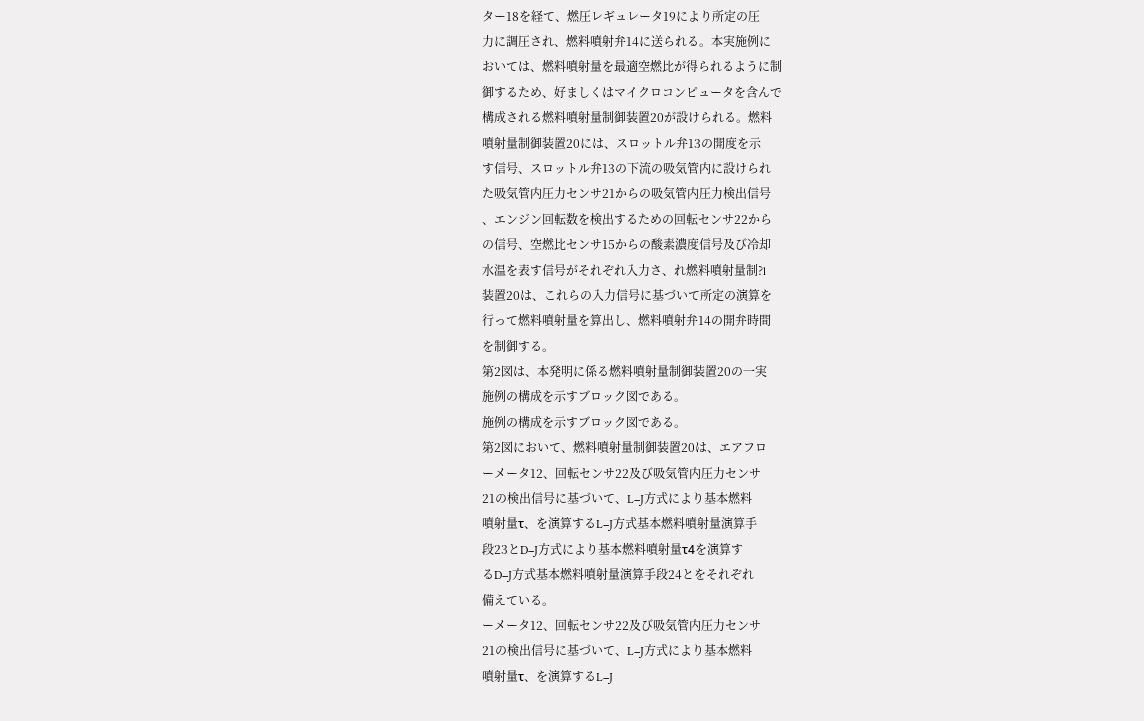ター18を経て、燃圧レギュレータ19により所定の圧
力に調圧され、燃料噴射弁14に送られる。本実施例に
おいては、燃料噴射量を最適空燃比が得られるように制
御するため、好ましくはマイクロコンピュータを含んで
構成される燃料噴射量制御装置20が設けられる。燃料
噴射量制御装置20には、スロットル弁13の開度を示
す信号、スロットル弁13の下流の吸気管内に設けられ
た吸気管内圧力センサ21からの吸気管内圧力検出信号
、エンジン回転数を検出するための回転センサ22から
の信号、空燃比センサ15からの酸素濃度信号及び冷却
水温を表す信号がそれぞれ入力さ、れ燃料噴射量制?l
装置20は、これらの入力信号に基づいて所定の演算を
行って燃料噴射量を算出し、燃料噴射弁14の開弁時間
を制御する。
第2図は、本発明に係る燃料噴射量制御装置20の一実
施例の構成を示すブロック図である。
施例の構成を示すブロック図である。
第2図において、燃料噴射量制御装置20は、エアフロ
ーメータ12、回転センサ22及び吸気管内圧力センサ
21の検出信号に基づいて、L−J方式により基本燃料
噴射量τ、を演算するL−J方式基本燃料噴射量演算手
段23とD−J方式により基本燃料噴射量τ4を演算す
るD−J方式基本燃料噴射量演算手段24とをそれぞれ
備えている。
ーメータ12、回転センサ22及び吸気管内圧力センサ
21の検出信号に基づいて、L−J方式により基本燃料
噴射量τ、を演算するL−J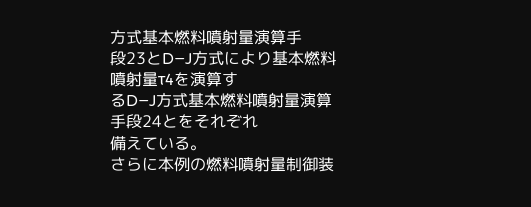方式基本燃料噴射量演算手
段23とD−J方式により基本燃料噴射量τ4を演算す
るD−J方式基本燃料噴射量演算手段24とをそれぞれ
備えている。
さらに本例の燃料噴射量制御装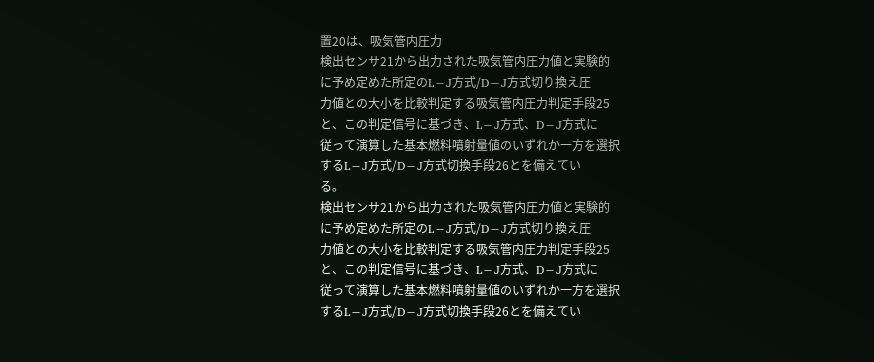置20は、吸気管内圧力
検出センサ21から出力された吸気管内圧力値と実験的
に予め定めた所定のL−J方式/D−J方式切り換え圧
力値との大小を比較判定する吸気管内圧力判定手段25
と、この判定信号に基づき、L−J方式、D−J方式に
従って演算した基本燃料噴射量値のいずれか一方を選択
するL−J方式/D−J方式切換手段26とを備えてい
る。
検出センサ21から出力された吸気管内圧力値と実験的
に予め定めた所定のL−J方式/D−J方式切り換え圧
力値との大小を比較判定する吸気管内圧力判定手段25
と、この判定信号に基づき、L−J方式、D−J方式に
従って演算した基本燃料噴射量値のいずれか一方を選択
するL−J方式/D−J方式切換手段26とを備えてい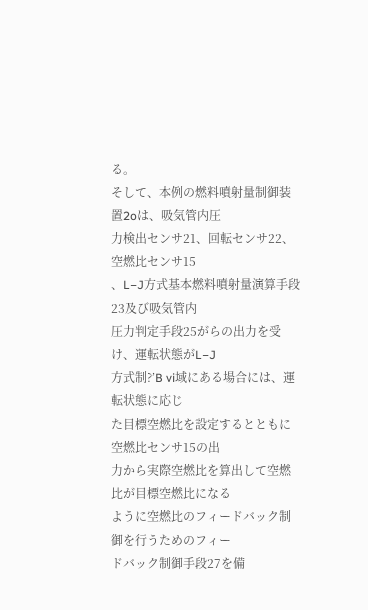る。
そして、本例の燃料噴射量制御装置2oは、吸気管内圧
力検出センサ21、回転センサ22、空燃比センサ15
、L−J方式基本燃料噴射量演算手段23及び吸気管内
圧力判定手段25がらの出力を受け、運転状態がL−J
方式制?’B vi域にある場合には、運転状態に応じ
た目標空燃比を設定するとともに空燃比センサ15の出
力から実際空燃比を算出して空燃比が目標空燃比になる
ように空燃比のフィードバック制御を行うためのフィー
ドバック制御手段27を備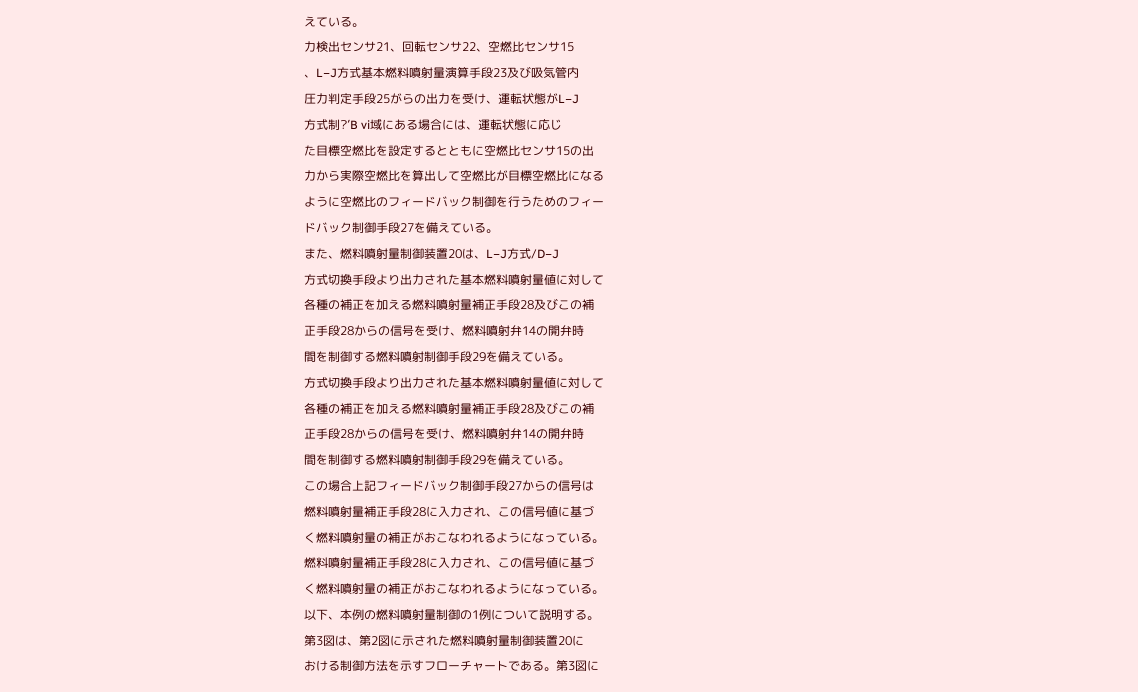えている。
力検出センサ21、回転センサ22、空燃比センサ15
、L−J方式基本燃料噴射量演算手段23及び吸気管内
圧力判定手段25がらの出力を受け、運転状態がL−J
方式制?’B vi域にある場合には、運転状態に応じ
た目標空燃比を設定するとともに空燃比センサ15の出
力から実際空燃比を算出して空燃比が目標空燃比になる
ように空燃比のフィードバック制御を行うためのフィー
ドバック制御手段27を備えている。
また、燃料噴射量制御装置20は、L−J方式/D−J
方式切換手段より出力された基本燃料噴射量値に対して
各種の補正を加える燃料噴射量補正手段28及びこの補
正手段28からの信号を受け、燃料噴射弁14の開弁時
間を制御する燃料噴射制御手段29を備えている。
方式切換手段より出力された基本燃料噴射量値に対して
各種の補正を加える燃料噴射量補正手段28及びこの補
正手段28からの信号を受け、燃料噴射弁14の開弁時
間を制御する燃料噴射制御手段29を備えている。
この場合上記フィードバック制御手段27からの信号は
燃料噴射量補正手段28に入力され、この信号値に基づ
く燃料噴射量の補正がおこなわれるようになっている。
燃料噴射量補正手段28に入力され、この信号値に基づ
く燃料噴射量の補正がおこなわれるようになっている。
以下、本例の燃料噴射量制御の1例について説明する。
第3図は、第2図に示された燃料噴射量制御装置20に
おける制御方法を示すフローチャートである。第3図に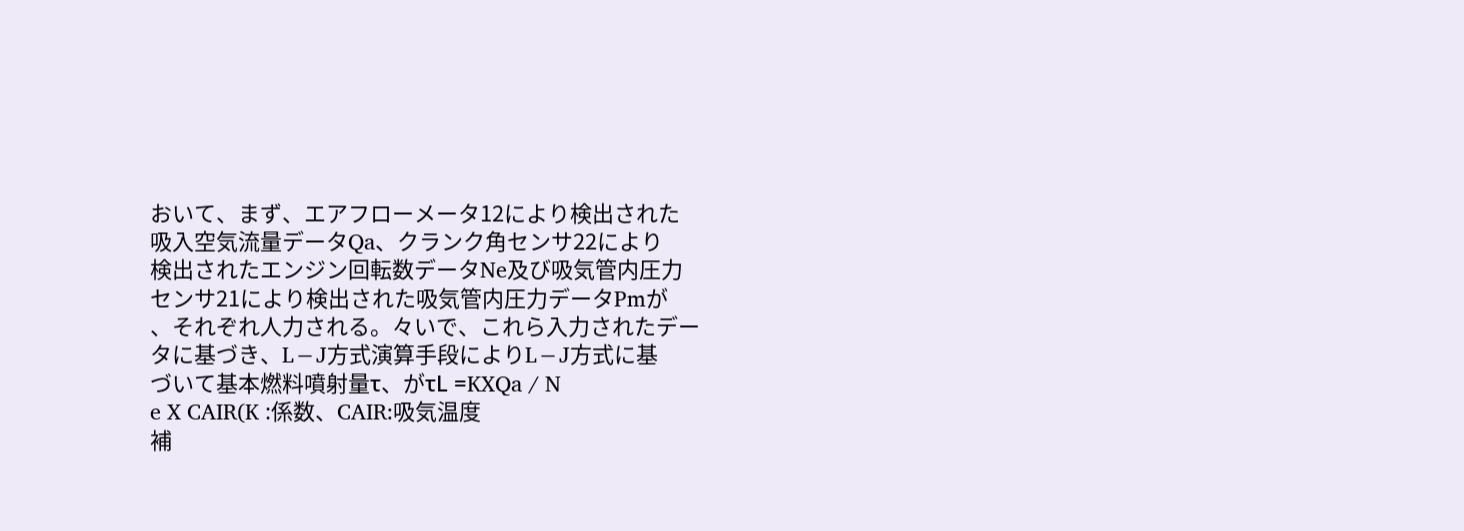おいて、まず、エアフローメータ12により検出された
吸入空気流量データQa、クランク角センサ22により
検出されたエンジン回転数データNe及び吸気管内圧力
センサ21により検出された吸気管内圧力データPmが
、それぞれ人力される。々いで、これら入力されたデー
タに基づき、L−J方式演算手段によりL−J方式に基
づいて基本燃料噴射量τ、がτL =KXQa / N
e X CAIR(K :係数、CAIR:吸気温度
補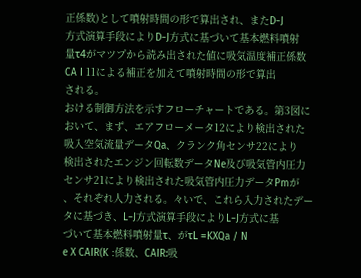正係数)として噴射時間の形で算出され、またD−J
方式演算手段によりD−J方式に基づいて基本燃料噴射
量τ4がマツプから読み出された値に吸気温度補正係数
CA I 11による補正を加えて噴射時間の形で算出
される。
おける制御方法を示すフローチャートである。第3図に
おいて、まず、エアフローメータ12により検出された
吸入空気流量データQa、クランク角センサ22により
検出されたエンジン回転数データNe及び吸気管内圧力
センサ21により検出された吸気管内圧力データPmが
、それぞれ人力される。々いで、これら入力されたデー
タに基づき、L−J方式演算手段によりL−J方式に基
づいて基本燃料噴射量τ、がτL =KXQa / N
e X CAIR(K :係数、CAIR:吸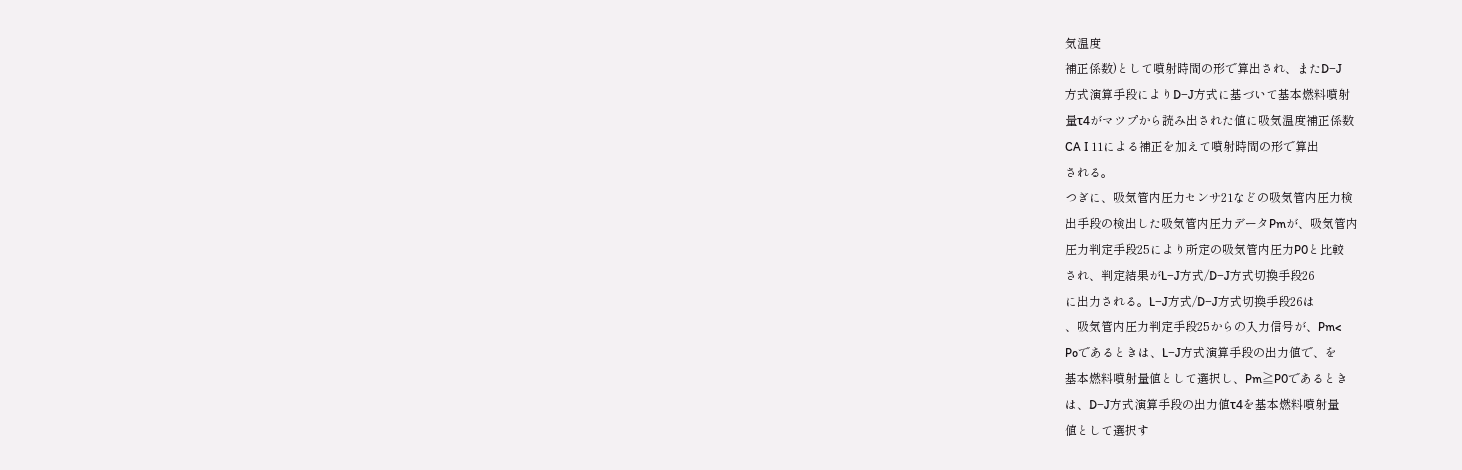気温度
補正係数)として噴射時間の形で算出され、またD−J
方式演算手段によりD−J方式に基づいて基本燃料噴射
量τ4がマツプから読み出された値に吸気温度補正係数
CA I 11による補正を加えて噴射時間の形で算出
される。
つぎに、吸気管内圧力センサ21などの吸気管内圧力検
出手段の検出した吸気管内圧力データPmが、吸気管内
圧力判定手段25により所定の吸気管内圧力P0と比較
され、判定結果がL−J方式/D−J方式切換手段26
に出力される。L−J方式/D−J方式切換手段26は
、吸気管内圧力判定手段25からの入力信号が、Pm<
Poであるときは、L−J方式演算手段の出力値で、を
基本燃料噴射量値として選択し、Pm≧P0であるとき
は、D−J方式演算手段の出力値τ4を基本燃料噴射量
値として選択す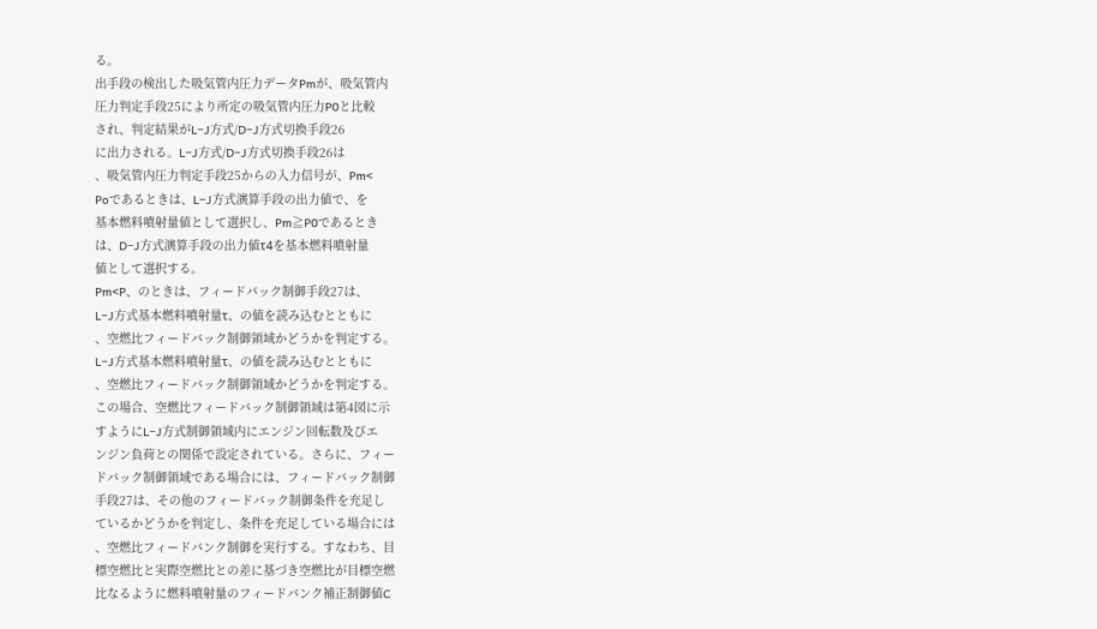る。
出手段の検出した吸気管内圧力データPmが、吸気管内
圧力判定手段25により所定の吸気管内圧力P0と比較
され、判定結果がL−J方式/D−J方式切換手段26
に出力される。L−J方式/D−J方式切換手段26は
、吸気管内圧力判定手段25からの入力信号が、Pm<
Poであるときは、L−J方式演算手段の出力値で、を
基本燃料噴射量値として選択し、Pm≧P0であるとき
は、D−J方式演算手段の出力値τ4を基本燃料噴射量
値として選択する。
Pm<P、のときは、フィードバック制御手段27は、
L−J方式基本燃料噴射量τ、の値を読み込むとともに
、空燃比フィードバック制御領域かどうかを判定する。
L−J方式基本燃料噴射量τ、の値を読み込むとともに
、空燃比フィードバック制御領域かどうかを判定する。
この場合、空燃比フィードバック制御領域は第4図に示
すようにL−J方式制御領域内にエンジン回転数及びエ
ンジン負荷との関係で設定されている。さらに、フィー
ドバック制御領域である場合には、フィードバック制御
手段27は、その他のフィードバック制御条件を充足し
ているかどうかを判定し、条件を充足している場合には
、空燃比フィードバンク制御を実行する。すなわち、目
標空燃比と実際空燃比との差に基づき空燃比が目標空燃
比なるように燃料噴射量のフィードバンク補正制御値C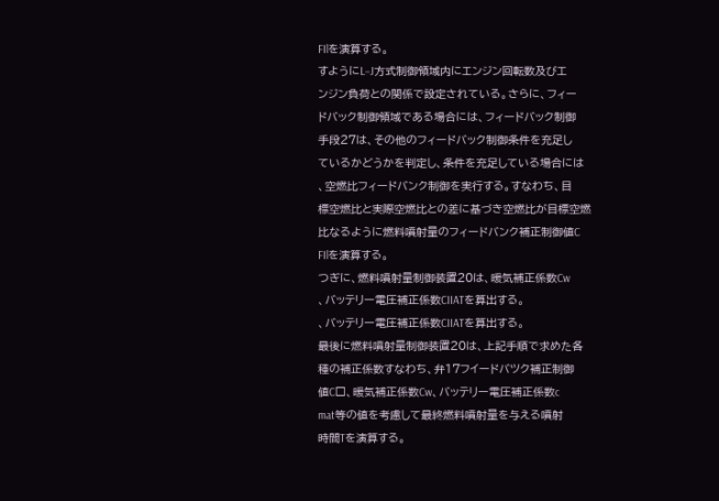FIlを演算する。
すようにL−J方式制御領域内にエンジン回転数及びエ
ンジン負荷との関係で設定されている。さらに、フィー
ドバック制御領域である場合には、フィードバック制御
手段27は、その他のフィードバック制御条件を充足し
ているかどうかを判定し、条件を充足している場合には
、空燃比フィードバンク制御を実行する。すなわち、目
標空燃比と実際空燃比との差に基づき空燃比が目標空燃
比なるように燃料噴射量のフィードバンク補正制御値C
FIlを演算する。
つぎに、燃料噴射量制御装置20は、暖気補正係数Cw
、バッテリー電圧補正係数CIIATを算出する。
、バッテリー電圧補正係数CIIATを算出する。
最後に燃料噴射量制御装置20は、上記手順で求めた各
種の補正係数すなわち、弁17フイードバツク補正制御
値C□、暖気補正係数Cw、バッテリー電圧補正係数c
mat等の値を考慮して最終燃料噴射量を与える噴射
時間Tを演算する。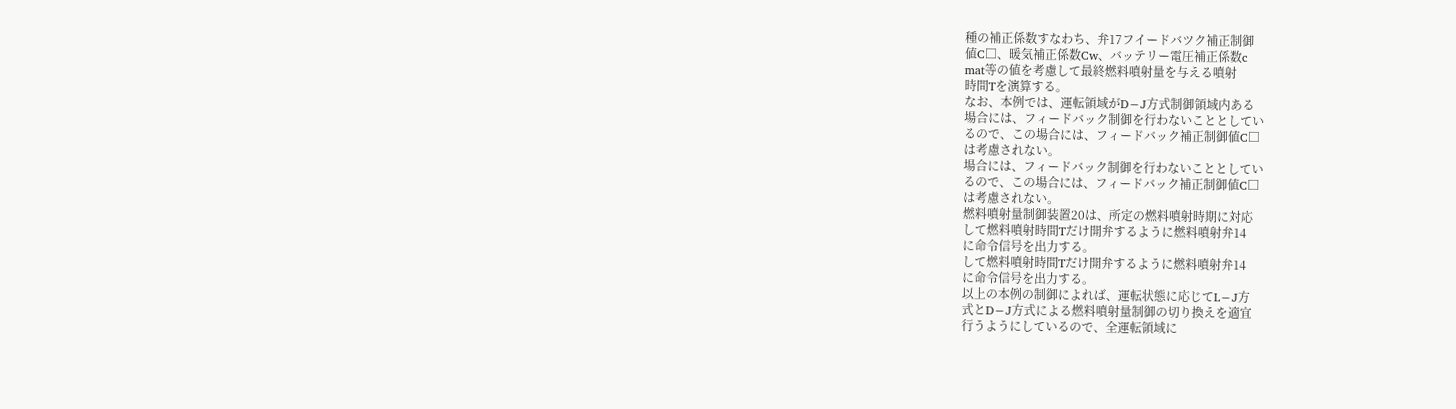種の補正係数すなわち、弁17フイードバツク補正制御
値C□、暖気補正係数Cw、バッテリー電圧補正係数c
mat等の値を考慮して最終燃料噴射量を与える噴射
時間Tを演算する。
なお、本例では、運転領域がD−J方式制御領域内ある
場合には、フィードバック制御を行わないこととしてい
るので、この場合には、フィードバック補正制御値C□
は考慮されない。
場合には、フィードバック制御を行わないこととしてい
るので、この場合には、フィードバック補正制御値C□
は考慮されない。
燃料噴射量制御装置20は、所定の燃料噴射時期に対応
して燃料噴射時間Tだけ開弁するように燃料噴射弁14
に命令信号を出力する。
して燃料噴射時間Tだけ開弁するように燃料噴射弁14
に命令信号を出力する。
以上の本例の制御によれば、運転状態に応じてL−J方
式とD−J方式による燃料噴射量制御の切り換えを適宜
行うようにしているので、全運転領域に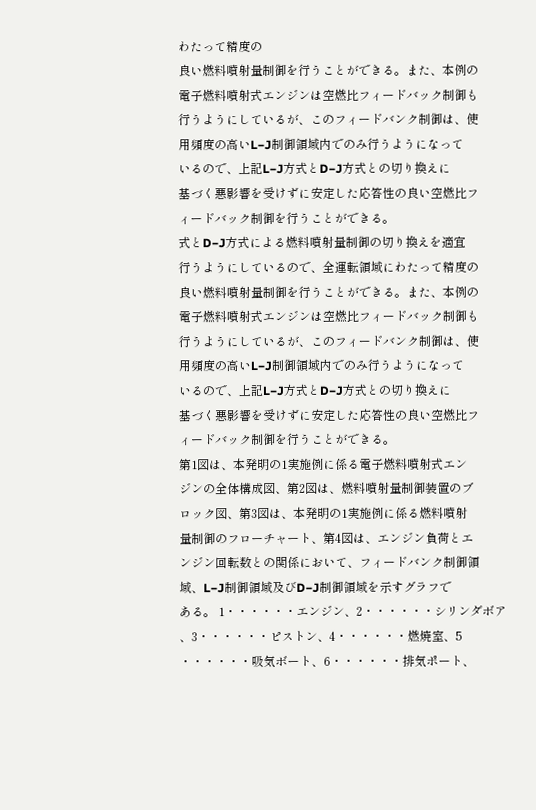わたって精度の
良い燃料噴射量制御を行うことができる。また、本例の
電子燃料噴射式エンジンは空燃比フィードバック制御も
行うようにしているが、このフィードバンク制御は、使
用頻度の高いL−J制御領域内でのみ行うようになって
いるので、上記L−J方式とD−J方式との切り換えに
基づく悪影響を受けずに安定した応答性の良い空燃比フ
ィードバック制御を行うことができる。
式とD−J方式による燃料噴射量制御の切り換えを適宜
行うようにしているので、全運転領域にわたって精度の
良い燃料噴射量制御を行うことができる。また、本例の
電子燃料噴射式エンジンは空燃比フィードバック制御も
行うようにしているが、このフィードバンク制御は、使
用頻度の高いL−J制御領域内でのみ行うようになって
いるので、上記L−J方式とD−J方式との切り換えに
基づく悪影響を受けずに安定した応答性の良い空燃比フ
ィードバック制御を行うことができる。
第1図は、本発明の1実施例に係る電子燃料噴射式エン
ジンの全体構成図、第2図は、燃料噴射量制御装置のブ
ロック図、第3図は、本発明の1実施例に係る燃料噴射
量制御のフローチャート、第4図は、エンジン負荷とエ
ンジン回転数との関係において、フィードバンク制御領
域、L−J制御領域及びD−J制御領域を示すグラフで
ある。 1・・・・・・エンジン、2・・・・・・シリンダボア
、3・・・・・・ピストン、4・・・・・・燃焼室、5
・・・・・・吸気ボート、6・・・・・・排気ポート、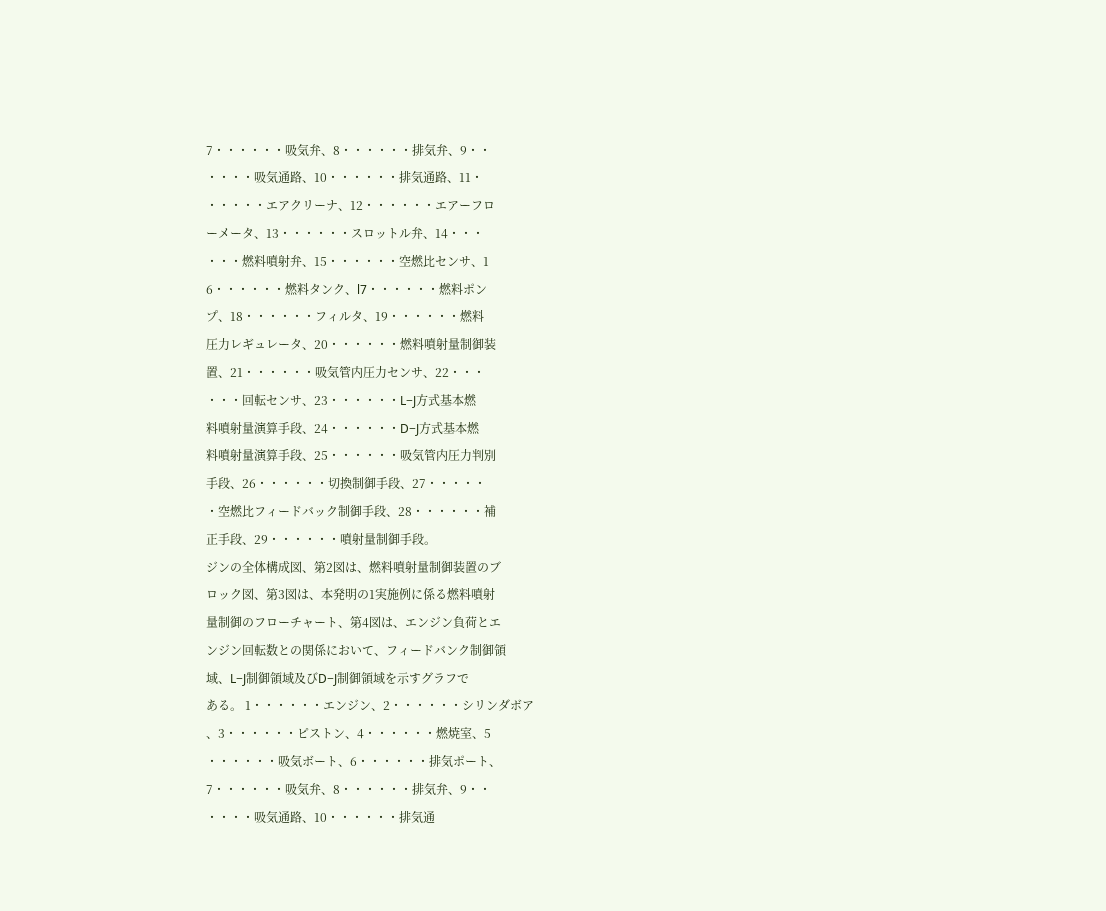7・・・・・・吸気弁、8・・・・・・排気弁、9・・
・・・・吸気通路、10・・・・・・排気通路、11・
・・・・・エアクリーナ、12・・・・・・エアーフロ
ーメータ、13・・・・・・スロットル弁、14・・・
・・・燃料噴射弁、15・・・・・・空燃比センサ、1
6・・・・・・燃料タンク、l7・・・・・・燃料ポン
プ、18・・・・・・フィルタ、19・・・・・・燃料
圧力レギュレータ、20・・・・・・燃料噴射量制御装
置、21・・・・・・吸気管内圧力センサ、22・・・
・・・回転センサ、23・・・・・・L−J方式基本燃
料噴射量演算手段、24・・・・・・D−J方式基本燃
料噴射量演算手段、25・・・・・・吸気管内圧力判別
手段、26・・・・・・切換制御手段、27・・・・・
・空燃比フィードバック制御手段、28・・・・・・補
正手段、29・・・・・・噴射量制御手段。
ジンの全体構成図、第2図は、燃料噴射量制御装置のブ
ロック図、第3図は、本発明の1実施例に係る燃料噴射
量制御のフローチャート、第4図は、エンジン負荷とエ
ンジン回転数との関係において、フィードバンク制御領
域、L−J制御領域及びD−J制御領域を示すグラフで
ある。 1・・・・・・エンジン、2・・・・・・シリンダボア
、3・・・・・・ピストン、4・・・・・・燃焼室、5
・・・・・・吸気ボート、6・・・・・・排気ポート、
7・・・・・・吸気弁、8・・・・・・排気弁、9・・
・・・・吸気通路、10・・・・・・排気通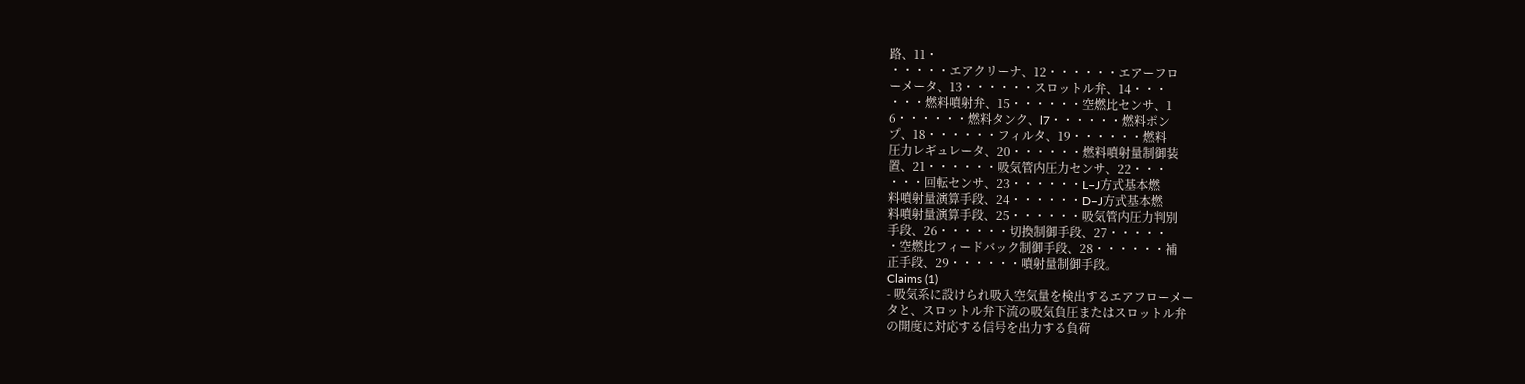路、11・
・・・・・エアクリーナ、12・・・・・・エアーフロ
ーメータ、13・・・・・・スロットル弁、14・・・
・・・燃料噴射弁、15・・・・・・空燃比センサ、1
6・・・・・・燃料タンク、l7・・・・・・燃料ポン
プ、18・・・・・・フィルタ、19・・・・・・燃料
圧力レギュレータ、20・・・・・・燃料噴射量制御装
置、21・・・・・・吸気管内圧力センサ、22・・・
・・・回転センサ、23・・・・・・L−J方式基本燃
料噴射量演算手段、24・・・・・・D−J方式基本燃
料噴射量演算手段、25・・・・・・吸気管内圧力判別
手段、26・・・・・・切換制御手段、27・・・・・
・空燃比フィードバック制御手段、28・・・・・・補
正手段、29・・・・・・噴射量制御手段。
Claims (1)
- 吸気系に設けられ吸入空気量を検出するエアフローメー
タと、スロットル弁下流の吸気負圧またはスロットル弁
の開度に対応する信号を出力する負荷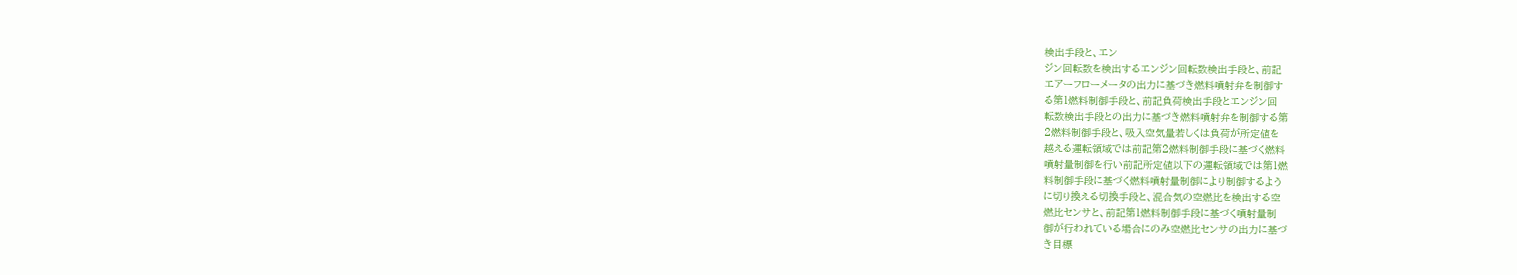検出手段と、エン
ジン回転数を検出するエンジン回転数検出手段と、前記
エアーフローメータの出力に基づき燃料噴射弁を制御す
る第1燃料制御手段と、前記負荷検出手段とエンジン回
転数検出手段との出力に基づき燃料噴射弁を制御する第
2燃料制御手段と、吸入空気量若しくは負荷が所定値を
越える運転領域では前記第2燃料制御手段に基づく燃料
噴射量制御を行い前記所定値以下の運転領域では第1燃
料制御手段に基づく燃料噴射量制御により制御するよう
に切り換える切換手段と、混合気の空燃比を検出する空
燃比センサと、前記第1燃料制御手段に基づく噴射量制
御が行われている場合にのみ空燃比センサの出力に基づ
き目標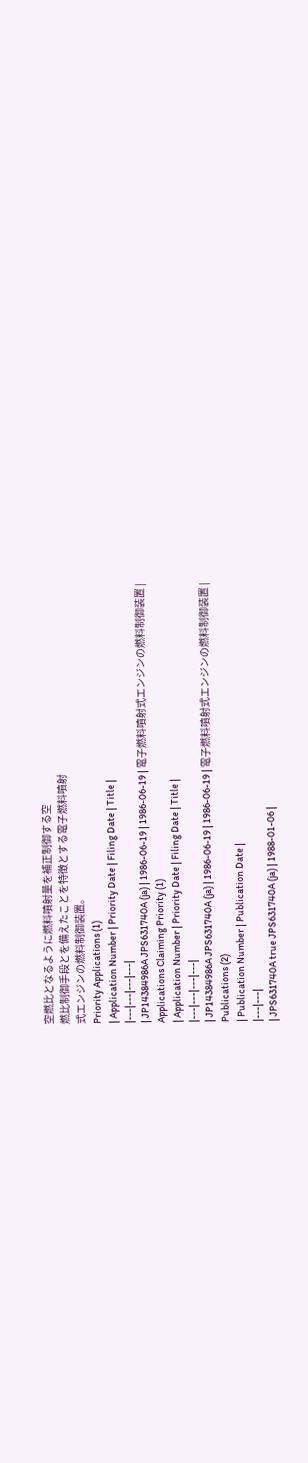空燃比となるように燃料噴射量を補正制御する空
燃比制御手段とを備えたことを特徴とする電子燃料噴射
式エンジンの燃料制御装置。
Priority Applications (1)
| Application Number | Priority Date | Filing Date | Title |
|---|---|---|---|
| JP14384986A JPS631740A (ja) | 1986-06-19 | 1986-06-19 | 電子燃料噴射式エンジンの燃料制御装置 |
Applications Claiming Priority (1)
| Application Number | Priority Date | Filing Date | Title |
|---|---|---|---|
| JP14384986A JPS631740A (ja) | 1986-06-19 | 1986-06-19 | 電子燃料噴射式エンジンの燃料制御装置 |
Publications (2)
| Publication Number | Publication Date |
|---|---|
| JPS631740A true JPS631740A (ja) | 1988-01-06 |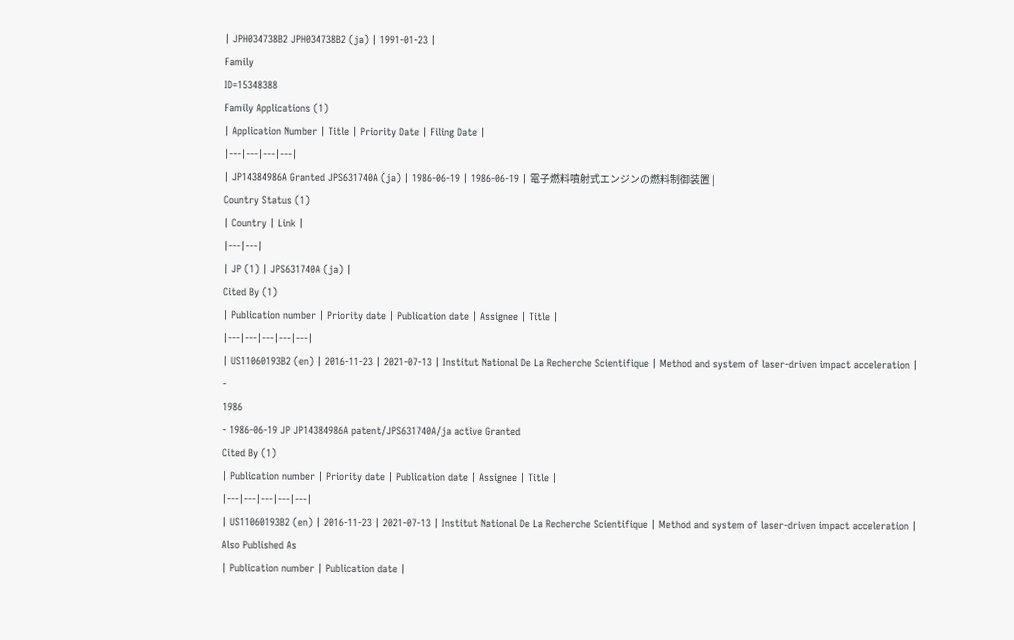| JPH034738B2 JPH034738B2 (ja) | 1991-01-23 |
Family
ID=15348388
Family Applications (1)
| Application Number | Title | Priority Date | Filing Date |
|---|---|---|---|
| JP14384986A Granted JPS631740A (ja) | 1986-06-19 | 1986-06-19 | 電子燃料噴射式エンジンの燃料制御装置 |
Country Status (1)
| Country | Link |
|---|---|
| JP (1) | JPS631740A (ja) |
Cited By (1)
| Publication number | Priority date | Publication date | Assignee | Title |
|---|---|---|---|---|
| US11060193B2 (en) | 2016-11-23 | 2021-07-13 | Institut National De La Recherche Scientifique | Method and system of laser-driven impact acceleration |
-
1986
- 1986-06-19 JP JP14384986A patent/JPS631740A/ja active Granted
Cited By (1)
| Publication number | Priority date | Publication date | Assignee | Title |
|---|---|---|---|---|
| US11060193B2 (en) | 2016-11-23 | 2021-07-13 | Institut National De La Recherche Scientifique | Method and system of laser-driven impact acceleration |
Also Published As
| Publication number | Publication date |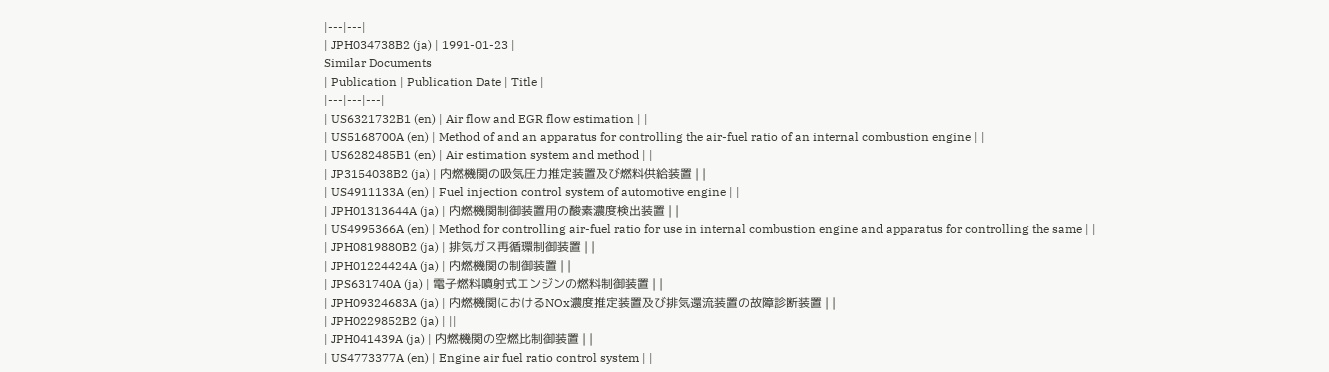|---|---|
| JPH034738B2 (ja) | 1991-01-23 |
Similar Documents
| Publication | Publication Date | Title |
|---|---|---|
| US6321732B1 (en) | Air flow and EGR flow estimation | |
| US5168700A (en) | Method of and an apparatus for controlling the air-fuel ratio of an internal combustion engine | |
| US6282485B1 (en) | Air estimation system and method | |
| JP3154038B2 (ja) | 内燃機関の吸気圧力推定装置及び燃料供給装置 | |
| US4911133A (en) | Fuel injection control system of automotive engine | |
| JPH01313644A (ja) | 内燃機関制御装置用の酸素濃度検出装置 | |
| US4995366A (en) | Method for controlling air-fuel ratio for use in internal combustion engine and apparatus for controlling the same | |
| JPH0819880B2 (ja) | 排気ガス再循環制御装置 | |
| JPH01224424A (ja) | 内燃機関の制御装置 | |
| JPS631740A (ja) | 電子燃料噴射式エンジンの燃料制御装置 | |
| JPH09324683A (ja) | 内燃機関におけるNOx濃度推定装置及び排気還流装置の故障診断装置 | |
| JPH0229852B2 (ja) | ||
| JPH041439A (ja) | 内燃機関の空燃比制御装置 | |
| US4773377A (en) | Engine air fuel ratio control system | |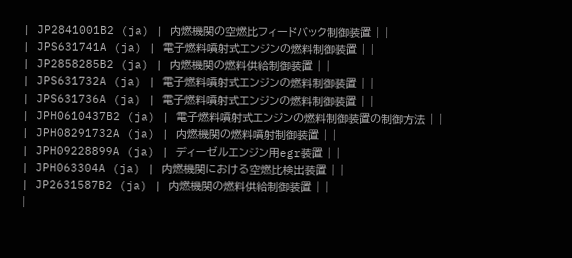| JP2841001B2 (ja) | 内燃機関の空燃比フィードバック制御装置 | |
| JPS631741A (ja) | 電子燃料噴射式エンジンの燃料制御装置 | |
| JP2858285B2 (ja) | 内燃機関の燃料供給制御装置 | |
| JPS631732A (ja) | 電子燃料噴射式エンジンの燃料制御装置 | |
| JPS631736A (ja) | 電子燃料噴射式エンジンの燃料制御装置 | |
| JPH0610437B2 (ja) | 電子燃料噴射式エンジンの燃料制御装置の制御方法 | |
| JPH08291732A (ja) | 内燃機関の燃料噴射制御装置 | |
| JPH09228899A (ja) | ディーゼルエンジン用egr装置 | |
| JPH063304A (ja) | 内燃機関における空燃比検出装置 | |
| JP2631587B2 (ja) | 内燃機関の燃料供給制御装置 | |
|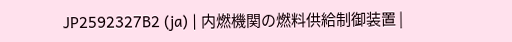JP2592327B2 (ja) | 内燃機関の燃料供給制御装置 |